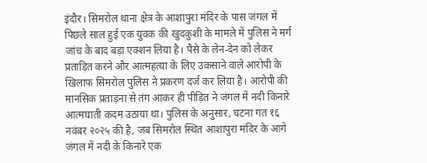इंदौर। सिमरोल थाना क्षेत्र के आशापुरा मंदिर के पास जंगल में पिछले साल हुई एक युवक की खुदकुशी के मामले में पुलिस ने मर्ग जांच के बाद बड़ा एक्शन लिया है। पैसे के लेन-देन को लेकर प्रताड़ित करने और आत्महत्या के लिए उकसाने वाले आरोपी के खिलाफ सिमरोल पुलिस ने प्रकरण दर्ज कर लिया है। आरोपी की मानसिक प्रताड़ना से तंग आकर ही पीड़ित ने जंगल में नदी किनारे आत्मघाती कदम उठाया था। पुलिस के अनुसार, घटना गत १६ नवंबर २०२५ की है, जब सिमरोल स्थित आशापुरा मंदिर के आगे जंगल में नदी के किनारे एक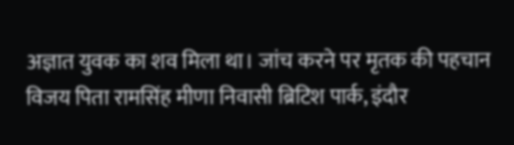अज्ञात युवक का शव मिला था। जांच करने पर मृतक की पहचान विजय पिता रामसिंह मीणा निवासी ब्रिटिश पार्क, इंदौर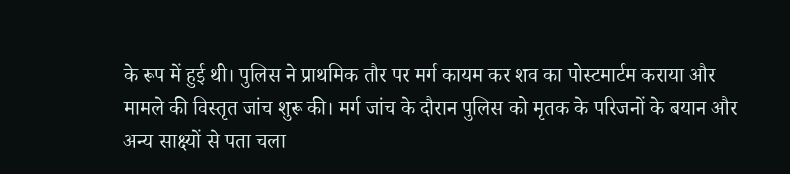के रूप में हुई थी। पुलिस ने प्राथमिक तौर पर मर्ग कायम कर शव का पोस्टमार्टम कराया और मामले की विस्तृत जांच शुरू की। मर्ग जांच के दौरान पुलिस को मृतक के परिजनों के बयान और अन्य साक्ष्यों से पता चला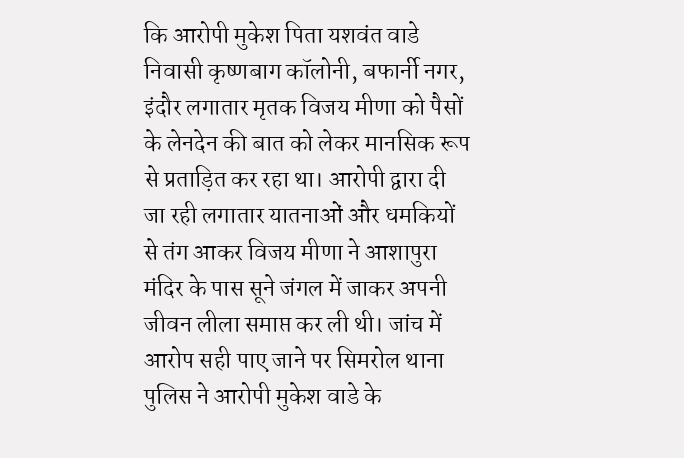कि आरोपी मुकेश पिता यशवंत वाडे निवासी कृष्णबाग कॉलोनी, बफार्नी नगर, इंदौर लगातार मृतक विजय मीणा को पैसों के लेनदेन की बात को लेकर मानसिक रूप से प्रताड़ित कर रहा था। आरोपी द्वारा दी जा रही लगातार यातनाओं और धमकियों से तंग आकर विजय मीणा ने आशापुरा मंदिर के पास सूने जंगल में जाकर अपनी जीवन लीला समाप्त कर ली थी। जांच में आरोप सही पाए जाने पर सिमरोल थाना पुलिस ने आरोपी मुकेश वाडे के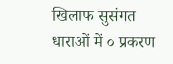खिलाफ सुसंगत धाराओं में ० प्रकरण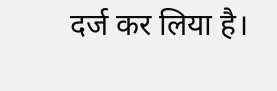दर्ज कर लिया है।